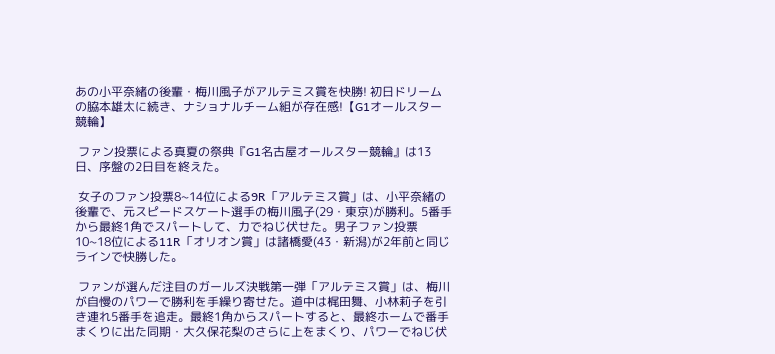あの小平奈緒の後輩・梅川風子がアルテミス賞を快勝! 初日ドリームの脇本雄太に続き、ナショナルチーム組が存在感!【G1オールスター競輪】

 ファン投票による真夏の祭典『G1名古屋オールスター競輪』は13日、序盤の2日目を終えた。

 女子のファン投票8~14位による9R「アルテミス賞」は、小平奈緒の後輩で、元スピードスケート選手の梅川風子(29・東京)が勝利。5番手から最終1角でスパートして、力でねじ伏せた。男子ファン投票10~18位による11R「オリオン賞」は諸橋愛(43・新潟)が2年前と同じラインで快勝した。

 ファンが選んだ注目のガールズ決戦第一弾「アルテミス賞」は、梅川が自慢のパワーで勝利を手繰り寄せた。道中は梶田舞、小林莉子を引き連れ5番手を追走。最終1角からスパートすると、最終ホームで番手まくりに出た同期・大久保花梨のさらに上をまくり、パワーでねじ伏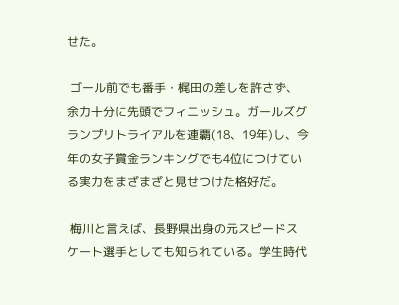せた。

 ゴール前でも番手・梶田の差しを許さず、余力十分に先頭でフィニッシュ。ガールズグランプリトライアルを連覇(18、19年)し、今年の女子賞金ランキングでも4位につけている実力をまざまざと見せつけた格好だ。

 梅川と言えば、長野県出身の元スピードスケート選手としても知られている。学生時代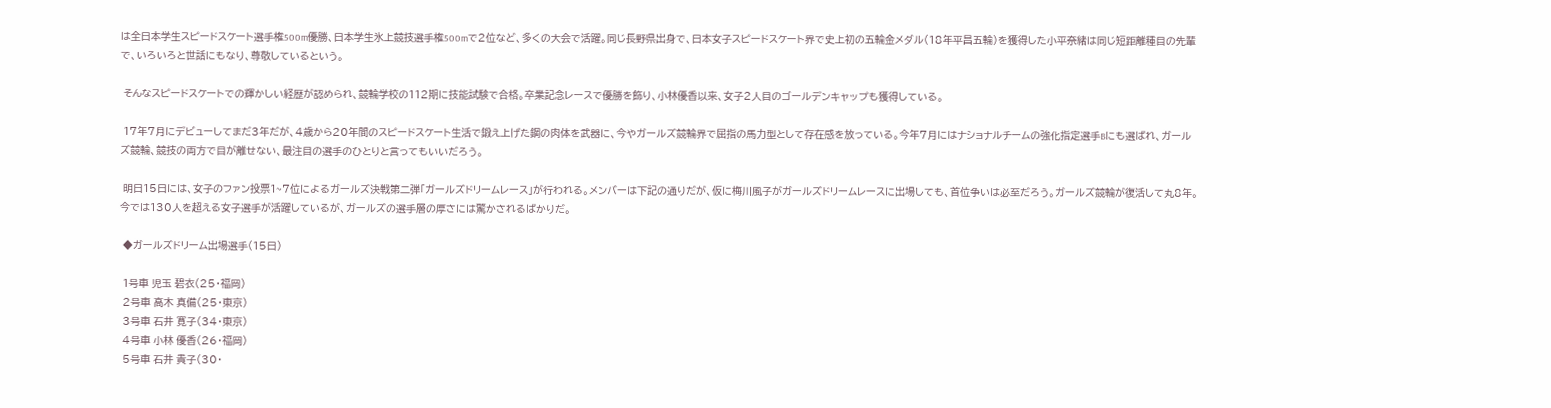は全日本学生スピードスケート選手権500m優勝、日本学生氷上競技選手権500mで2位など、多くの大会で活躍。同じ長野県出身で、日本女子スピードスケート界で史上初の五輪金メダル(18年平昌五輪)を獲得した小平奈緒は同じ短距離種目の先輩で、いろいろと世話にもなり、尊敬しているという。

 そんなスピードスケートでの輝かしい経歴が認められ、競輪学校の112期に技能試験で合格。卒業記念レースで優勝を飾り、小林優香以来、女子2人目のゴールデンキャップも獲得している。

 17年7月にデビューしてまだ3年だが、4歳から20年間のスピードスケート生活で鍛え上げた鋼の肉体を武器に、今やガールズ競輪界で屈指の馬力型として存在感を放っている。今年7月にはナショナルチームの強化指定選手Bにも選ばれ、ガールズ競輪、競技の両方で目が離せない、最注目の選手のひとりと言ってもいいだろう。

 明日15日には、女子のファン投票1~7位によるガールズ決戦第二弾「ガールズドリームレース」が行われる。メンバーは下記の通りだが、仮に梅川風子がガールズドリームレースに出場しても、首位争いは必至だろう。ガールズ競輪が復活して丸8年。今では130人を超える女子選手が活躍しているが、ガールズの選手層の厚さには驚かされるばかりだ。

 ◆ガールズドリーム出場選手(15日)

 1号車 児玉 碧衣(25・福岡)
 2号車 高木 真備(25・東京)
 3号車 石井 寛子(34・東京)
 4号車 小林 優香(26・福岡)
 5号車 石井 貴子(30・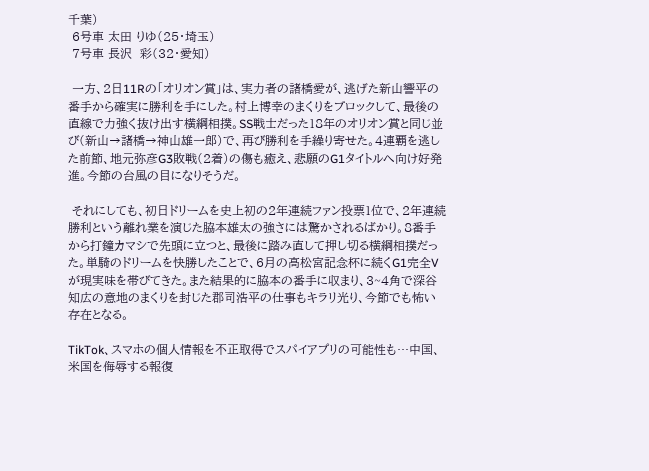千葉)
 6号車 太田 りゆ(25・埼玉)
 7号車 長沢  彩(32・愛知)

 一方、2日11Rの「オリオン賞」は、実力者の諸橋愛が、逃げた新山響平の番手から確実に勝利を手にした。村上博幸のまくりをブロックして、最後の直線で力強く抜け出す横綱相撲。SS戦士だった18年のオリオン賞と同じ並び(新山→諸橋→神山雄一郎)で、再び勝利を手繰り寄せた。4連覇を逃した前節、地元弥彦G3敗戦(2着)の傷も癒え、悲願のG1タイトルへ向け好発進。今節の台風の目になりそうだ。

 それにしても、初日ドリームを史上初の2年連続ファン投票1位で、2年連続勝利という離れ業を演じた脇本雄太の強さには驚かされるばかり。8番手から打鐘カマシで先頭に立つと、最後に踏み直して押し切る横綱相撲だった。単騎のドリームを快勝したことで、6月の高松宮記念杯に続くG1完全Vが現実味を帯びてきた。また結果的に脇本の番手に収まり、3~4角で深谷知広の意地のまくりを封じた郡司浩平の仕事もキラリ光り、今節でも怖い存在となる。

TikTok、スマホの個人情報を不正取得でスパイアプリの可能性も…中国、米国を侮辱する報復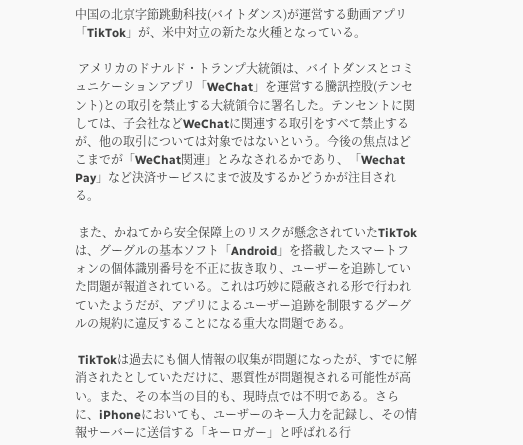中国の北京字節跳動科技(バイトダンス)が運営する動画アプリ「TikTok」が、米中対立の新たな火種となっている。

 アメリカのドナルド・トランプ大統領は、バイトダンスとコミュニケーションアプリ「WeChat」を運営する騰訊控股(テンセント)との取引を禁止する大統領令に署名した。テンセントに関しては、子会社などWeChatに関連する取引をすべて禁止するが、他の取引については対象ではないという。今後の焦点はどこまでが「WeChat関連」とみなされるかであり、「Wechat Pay」など決済サービスにまで波及するかどうかが注目される。

 また、かねてから安全保障上のリスクが懸念されていたTikTokは、グーグルの基本ソフト「Android」を搭載したスマートフォンの個体識別番号を不正に抜き取り、ユーザーを追跡していた問題が報道されている。これは巧妙に隠蔽される形で行われていたようだが、アプリによるユーザー追跡を制限するグーグルの規約に違反することになる重大な問題である。

 TikTokは過去にも個人情報の収集が問題になったが、すでに解消されたとしていただけに、悪質性が問題視される可能性が高い。また、その本当の目的も、現時点では不明である。さらに、iPhoneにおいても、ユーザーのキー入力を記録し、その情報サーバーに送信する「キーロガー」と呼ばれる行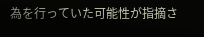為を行っていた可能性が指摘さ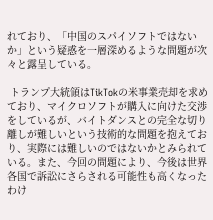れており、「中国のスパイソフトではないか」という疑惑を一層深めるような問題が次々と露呈している。

 トランプ大統領はTikTokの米事業売却を求めており、マイクロソフトが購入に向けた交渉をしているが、バイトダンスとの完全な切り離しが難しいという技術的な問題を抱えており、実際には難しいのではないかとみられている。また、今回の問題により、今後は世界各国で訴訟にさらされる可能性も高くなったわけ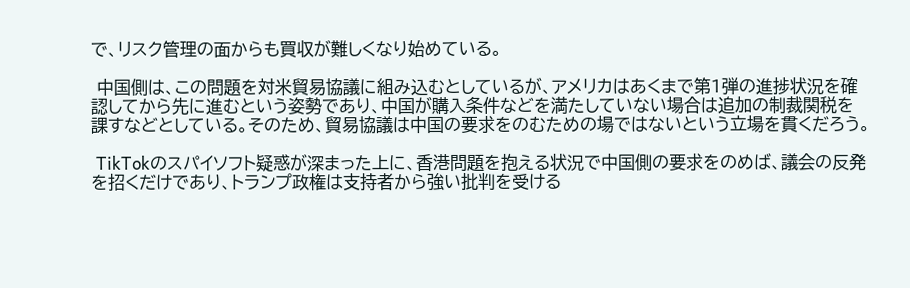で、リスク管理の面からも買収が難しくなり始めている。

 中国側は、この問題を対米貿易協議に組み込むとしているが、アメリカはあくまで第1弾の進捗状況を確認してから先に進むという姿勢であり、中国が購入条件などを満たしていない場合は追加の制裁関税を課すなどとしている。そのため、貿易協議は中国の要求をのむための場ではないという立場を貫くだろう。

 TikTokのスパイソフト疑惑が深まった上に、香港問題を抱える状況で中国側の要求をのめば、議会の反発を招くだけであり、トランプ政権は支持者から強い批判を受ける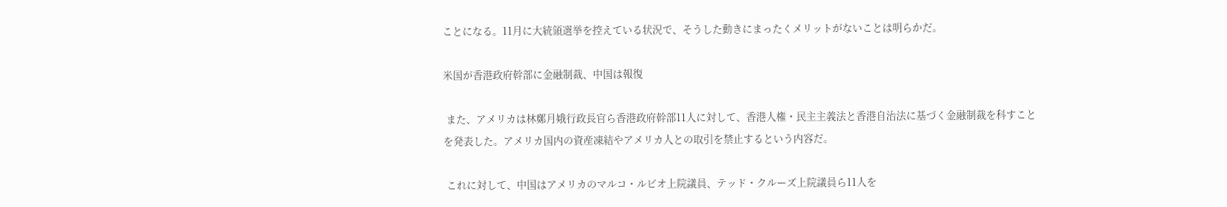ことになる。11月に大統領選挙を控えている状況で、そうした動きにまったくメリットがないことは明らかだ。

米国が香港政府幹部に金融制裁、中国は報復

 また、アメリカは林鄭月娥行政長官ら香港政府幹部11人に対して、香港人権・民主主義法と香港自治法に基づく金融制裁を科すことを発表した。アメリカ国内の資産凍結やアメリカ人との取引を禁止するという内容だ。

 これに対して、中国はアメリカのマルコ・ルビオ上院議員、テッド・クルーズ上院議員ら11人を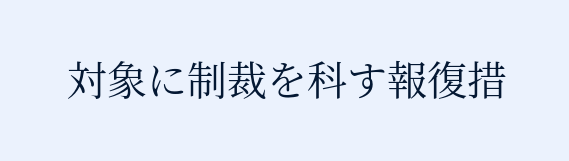対象に制裁を科す報復措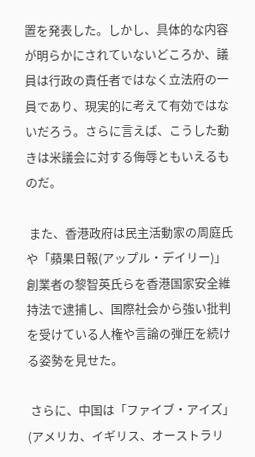置を発表した。しかし、具体的な内容が明らかにされていないどころか、議員は行政の責任者ではなく立法府の一員であり、現実的に考えて有効ではないだろう。さらに言えば、こうした動きは米議会に対する侮辱ともいえるものだ。

 また、香港政府は民主活動家の周庭氏や「蘋果日報(アップル・デイリー)」創業者の黎智英氏らを香港国家安全維持法で逮捕し、国際社会から強い批判を受けている人権や言論の弾圧を続ける姿勢を見せた。

 さらに、中国は「ファイブ・アイズ」(アメリカ、イギリス、オーストラリ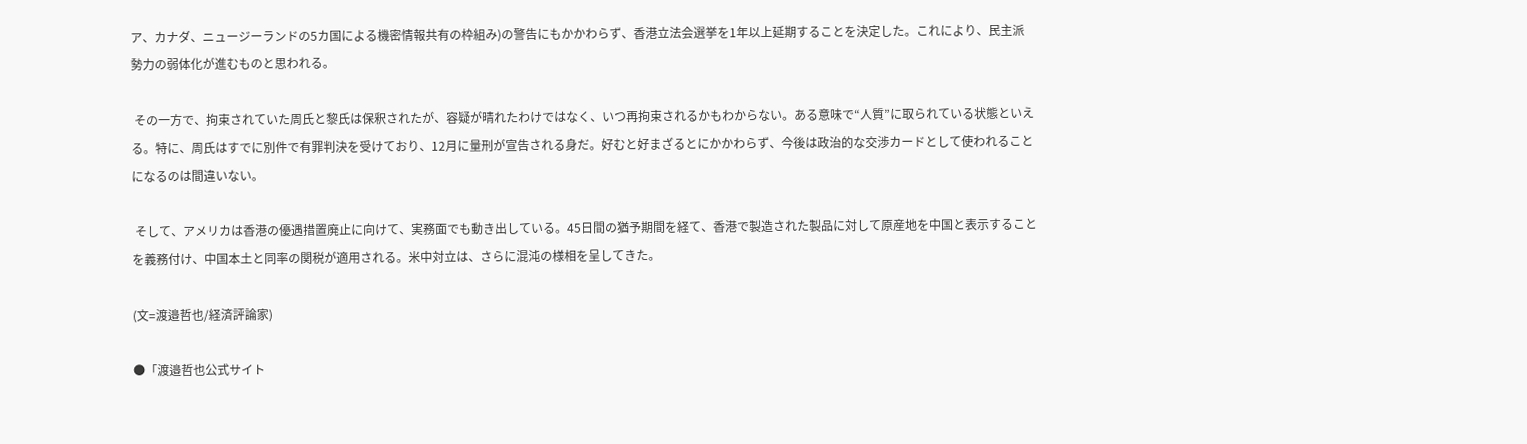ア、カナダ、ニュージーランドの5カ国による機密情報共有の枠組み)の警告にもかかわらず、香港立法会選挙を1年以上延期することを決定した。これにより、民主派勢力の弱体化が進むものと思われる。

 その一方で、拘束されていた周氏と黎氏は保釈されたが、容疑が晴れたわけではなく、いつ再拘束されるかもわからない。ある意味で“人質”に取られている状態といえる。特に、周氏はすでに別件で有罪判決を受けており、12月に量刑が宣告される身だ。好むと好まざるとにかかわらず、今後は政治的な交渉カードとして使われることになるのは間違いない。

 そして、アメリカは香港の優遇措置廃止に向けて、実務面でも動き出している。45日間の猶予期間を経て、香港で製造された製品に対して原産地を中国と表示することを義務付け、中国本土と同率の関税が適用される。米中対立は、さらに混沌の様相を呈してきた。

(文=渡邉哲也/経済評論家)

●「渡邉哲也公式サイト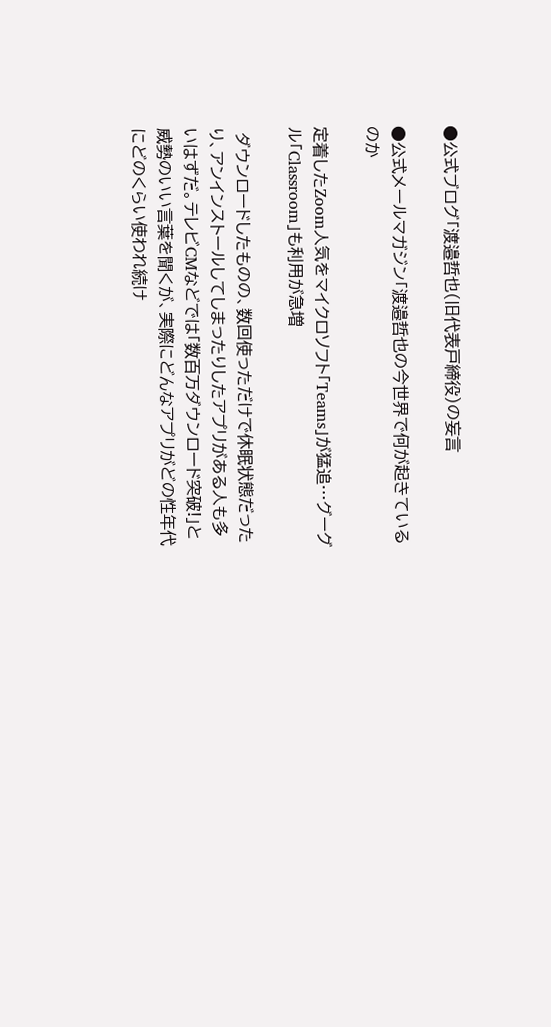●公式ブログ「渡邉哲也(旧代表戸締役)の妄言

●公式メールマガジン「渡邉哲也の今世界で何が起きているのか

定着したZoom人気をマイクロソフト「Teams」が猛追…グーグル「Classroom」も利用が急増

 ダウンロードしたものの、数回使っただけで休眠状態だったり、アンインストールしてしまったりしたアプリがある人も多いはずだ。テレビCMなどでは「数百万ダウンロード突破!」と威勢のいい言葉を聞くが、実際にどんなアプリがどの性年代にどのくらい使われ続け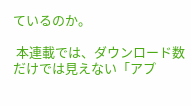ているのか。

 本連載では、ダウンロード数だけでは見えない「アプ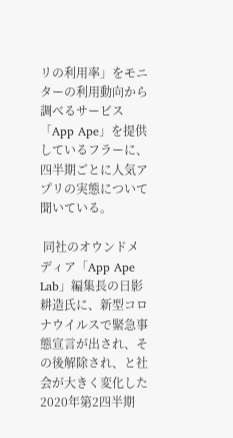リの利用率」をモニターの利用動向から調べるサービス「App Ape」を提供しているフラーに、四半期ごとに人気アプリの実態について聞いている。

 同社のオウンドメディア「App Ape Lab」編集長の日影耕造氏に、新型コロナウイルスで緊急事態宣言が出され、その後解除され、と社会が大きく変化した2020年第2四半期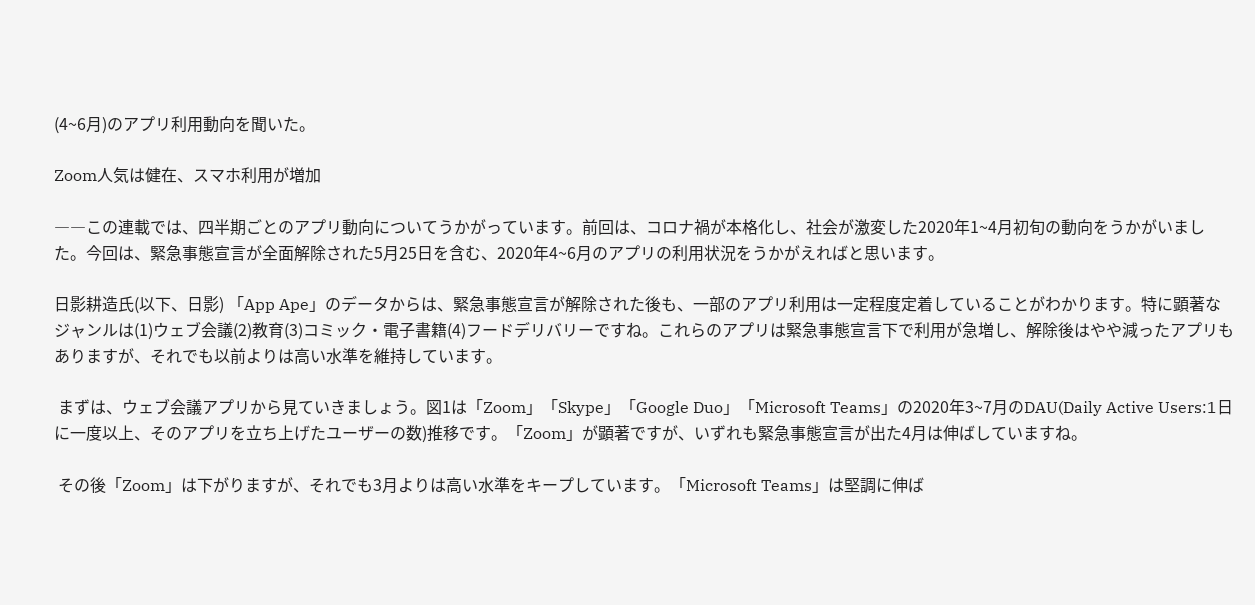(4~6月)のアプリ利用動向を聞いた。

Zoom人気は健在、スマホ利用が増加

――この連載では、四半期ごとのアプリ動向についてうかがっています。前回は、コロナ禍が本格化し、社会が激変した2020年1~4月初旬の動向をうかがいました。今回は、緊急事態宣言が全面解除された5月25日を含む、2020年4~6月のアプリの利用状況をうかがえればと思います。

日影耕造氏(以下、日影) 「App Ape」のデータからは、緊急事態宣言が解除された後も、一部のアプリ利用は一定程度定着していることがわかります。特に顕著なジャンルは(1)ウェブ会議(2)教育(3)コミック・電子書籍(4)フードデリバリーですね。これらのアプリは緊急事態宣言下で利用が急増し、解除後はやや減ったアプリもありますが、それでも以前よりは高い水準を維持しています。

 まずは、ウェブ会議アプリから見ていきましょう。図1は「Zoom」「Skype」「Google Duo」「Microsoft Teams」の2020年3~7月のDAU(Daily Active Users:1日に一度以上、そのアプリを立ち上げたユーザーの数)推移です。「Zoom」が顕著ですが、いずれも緊急事態宣言が出た4月は伸ばしていますね。

 その後「Zoom」は下がりますが、それでも3月よりは高い水準をキープしています。「Microsoft Teams」は堅調に伸ば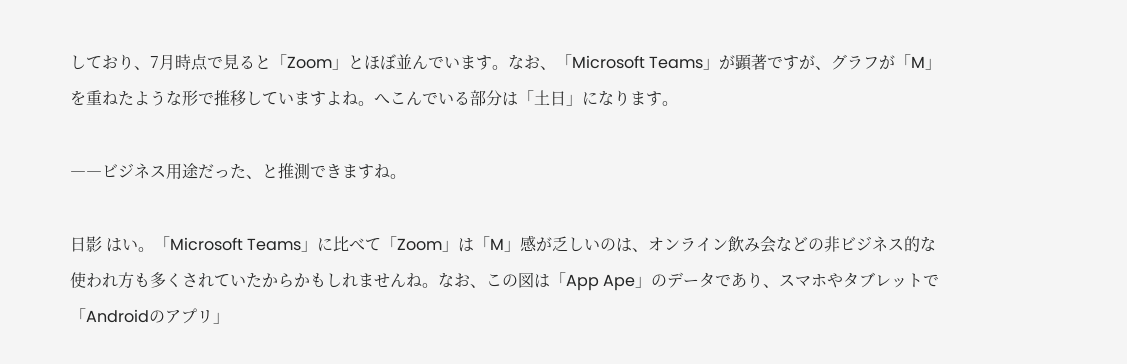しており、7月時点で見ると「Zoom」とほぼ並んでいます。なお、「Microsoft Teams」が顕著ですが、グラフが「M」を重ねたような形で推移していますよね。へこんでいる部分は「土日」になります。

――ビジネス用途だった、と推測できますね。

日影 はい。「Microsoft Teams」に比べて「Zoom」は「M」感が乏しいのは、オンライン飲み会などの非ビジネス的な使われ方も多くされていたからかもしれませんね。なお、この図は「App Ape」のデータであり、スマホやタブレットで「Androidのアプリ」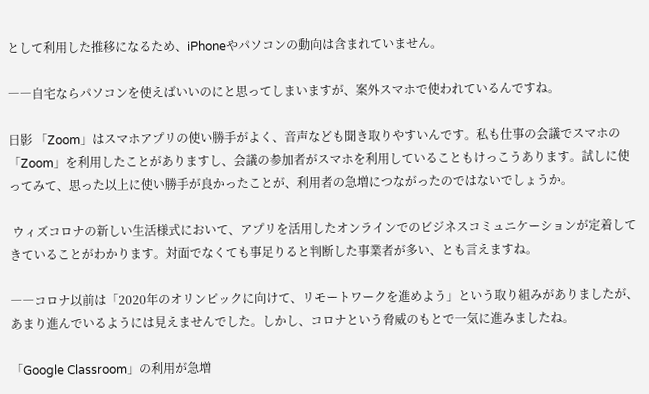として利用した推移になるため、iPhoneやパソコンの動向は含まれていません。

――自宅ならパソコンを使えばいいのにと思ってしまいますが、案外スマホで使われているんですね。

日影 「Zoom」はスマホアプリの使い勝手がよく、音声なども聞き取りやすいんです。私も仕事の会議でスマホの「Zoom」を利用したことがありますし、会議の参加者がスマホを利用していることもけっこうあります。試しに使ってみて、思った以上に使い勝手が良かったことが、利用者の急増につながったのではないでしょうか。

 ウィズコロナの新しい生活様式において、アプリを活用したオンラインでのビジネスコミュニケーションが定着してきていることがわかります。対面でなくても事足りると判断した事業者が多い、とも言えますね。

――コロナ以前は「2020年のオリンピックに向けて、リモートワークを進めよう」という取り組みがありましたが、あまり進んでいるようには見えませんでした。しかし、コロナという脅威のもとで一気に進みましたね。

「Google Classroom」の利用が急増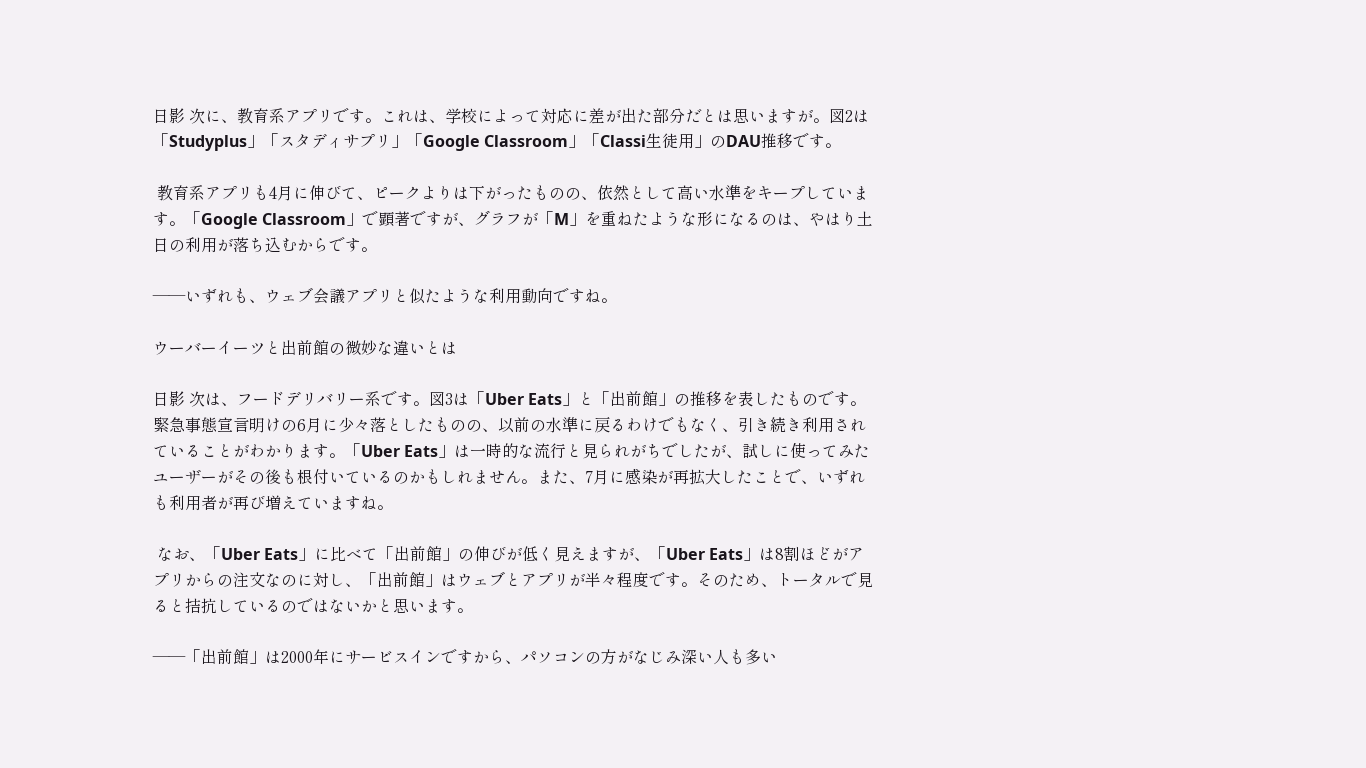日影 次に、教育系アプリです。これは、学校によって対応に差が出た部分だとは思いますが。図2は「Studyplus」「スタディサプリ」「Google Classroom」「Classi生徒用」のDAU推移です。

 教育系アプリも4月に伸びて、ピークよりは下がったものの、依然として高い水準をキープしています。「Google Classroom」で顕著ですが、グラフが「M」を重ねたような形になるのは、やはり土日の利用が落ち込むからです。

――いずれも、ウェブ会議アプリと似たような利用動向ですね。

ウーバーイーツと出前館の微妙な違いとは

日影 次は、フードデリバリー系です。図3は「Uber Eats」と「出前館」の推移を表したものです。緊急事態宣言明けの6月に少々落としたものの、以前の水準に戻るわけでもなく、引き続き利用されていることがわかります。「Uber Eats」は一時的な流行と見られがちでしたが、試しに使ってみたユーザーがその後も根付いているのかもしれません。また、7月に感染が再拡大したことで、いずれも利用者が再び増えていますね。

 なお、「Uber Eats」に比べて「出前館」の伸びが低く見えますが、「Uber Eats」は8割ほどがアプリからの注文なのに対し、「出前館」はウェブとアプリが半々程度です。そのため、トータルで見ると拮抗しているのではないかと思います。

――「出前館」は2000年にサービスインですから、パソコンの方がなじみ深い人も多い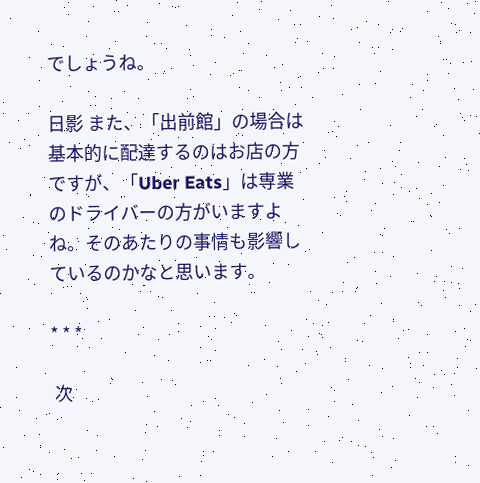でしょうね。

日影 また、「出前館」の場合は基本的に配達するのはお店の方ですが、「Uber Eats」は専業のドライバーの方がいますよね。そのあたりの事情も影響しているのかなと思います。

* * *

 次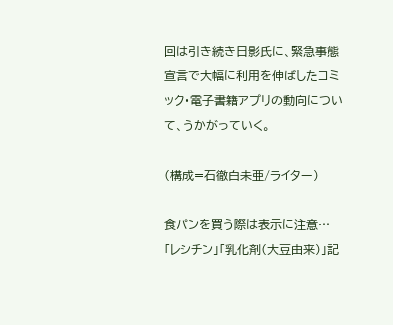回は引き続き日影氏に、緊急事態宣言で大幅に利用を伸ばしたコミック・電子書籍アプリの動向について、うかがっていく。

(構成=石徹白未亜/ライター)

食パンを買う際は表示に注意…「レシチン」「乳化剤(大豆由来)」記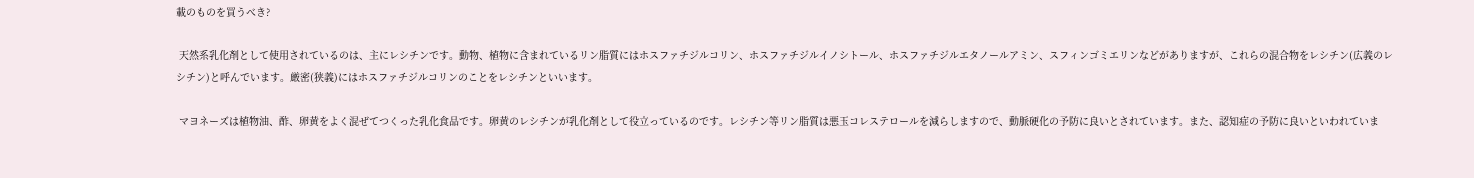載のものを買うべき?

 天然系乳化剤として使用されているのは、主にレシチンです。動物、植物に含まれているリン脂質にはホスファチジルコリン、ホスファチジルイノシトール、ホスファチジルエタノールアミン、スフィンゴミエリンなどがありますが、これらの混合物をレシチン(広義のレシチン)と呼んでいます。厳密(狭義)にはホスファチジルコリンのことをレシチンといいます。

 マヨネーズは植物油、酢、卵黄をよく混ぜてつくった乳化食品です。卵黄のレシチンが乳化剤として役立っているのです。レシチン等リン脂質は悪玉コレステロールを減らしますので、動脈硬化の予防に良いとされています。また、認知症の予防に良いといわれていま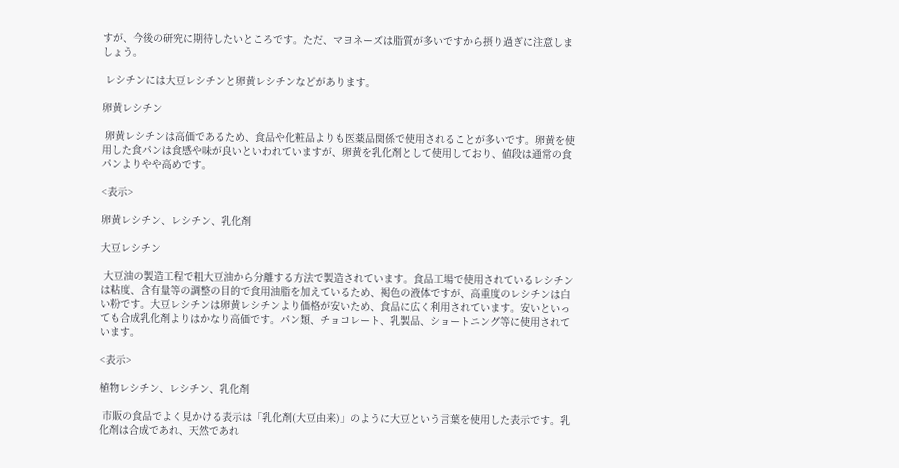すが、今後の研究に期待したいところです。ただ、マヨネーズは脂質が多いですから摂り過ぎに注意しましょう。

 レシチンには大豆レシチンと卵黄レシチンなどがあります。

卵黄レシチン

 卵黄レシチンは高価であるため、食品や化粧品よりも医薬品関係で使用されることが多いです。卵黄を使用した食パンは食感や味が良いといわれていますが、卵黄を乳化剤として使用しており、値段は通常の食パンよりやや高めです。

<表示>

卵黄レシチン、レシチン、乳化剤

大豆レシチン

 大豆油の製造工程で粗大豆油から分離する方法で製造されています。食品工場で使用されているレシチンは粘度、含有量等の調整の目的で食用油脂を加えているため、褐色の液体ですが、高重度のレシチンは白い粉です。大豆レシチンは卵黄レシチンより価格が安いため、食品に広く利用されています。安いといっても合成乳化剤よりはかなり高価です。パン類、チョコレート、乳製品、ショートニング等に使用されています。

<表示>

植物レシチン、レシチン、乳化剤

 市販の食品でよく見かける表示は「乳化剤(大豆由来)」のように大豆という言葉を使用した表示です。乳化剤は合成であれ、天然であれ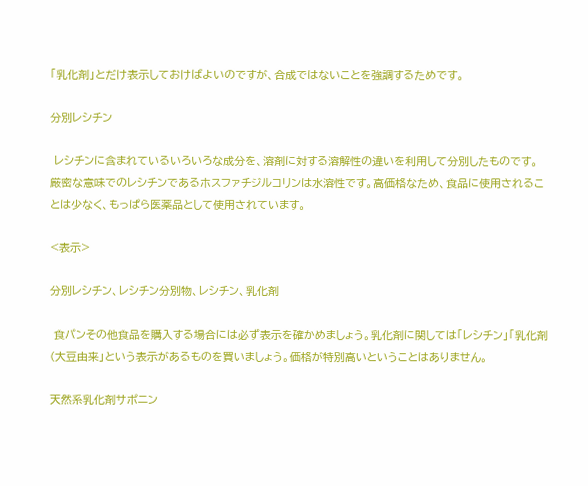「乳化剤」とだけ表示しておけばよいのですが、合成ではないことを強調するためです。

分別レシチン

 レシチンに含まれているいろいろな成分を、溶剤に対する溶解性の違いを利用して分別したものです。厳密な意味でのレシチンであるホスファチジルコリンは水溶性です。高価格なため、食品に使用されることは少なく、もっぱら医薬品として使用されています。

<表示>

分別レシチン、レシチン分別物、レシチン、乳化剤

 食パンその他食品を購入する場合には必ず表示を確かめましょう。乳化剤に関しては「レシチン」「乳化剤(大豆由来」という表示があるものを買いましょう。価格が特別高いということはありません。

天然系乳化剤サポニン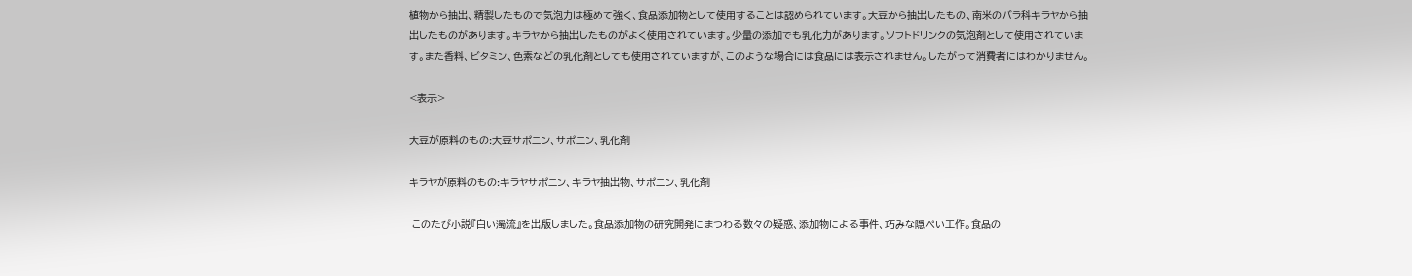植物から抽出、精製したもので気泡力は極めて強く、食品添加物として使用することは認められています。大豆から抽出したもの、南米のバラ科キラヤから抽出したものがあります。キラヤから抽出したものがよく使用されています。少量の添加でも乳化力があります。ソフトドリンクの気泡剤として使用されています。また香料、ビタミン、色素などの乳化剤としても使用されていますが、このような場合には食品には表示されません。したがって消費者にはわかりません。

<表示>

大豆が原料のもの:大豆サポニン、サポニン、乳化剤

キラヤが原料のもの:キラヤサポニン、キラヤ抽出物、サポニン、乳化剤

 このたび小説『白い濁流』を出版しました。食品添加物の研究開発にまつわる数々の疑惑、添加物による事件、巧みな隠ぺい工作。食品の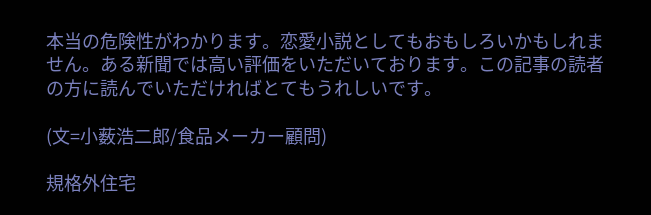本当の危険性がわかります。恋愛小説としてもおもしろいかもしれません。ある新聞では高い評価をいただいております。この記事の読者の方に読んでいただければとてもうれしいです。

(文=小薮浩二郎/食品メーカー顧問)

規格外住宅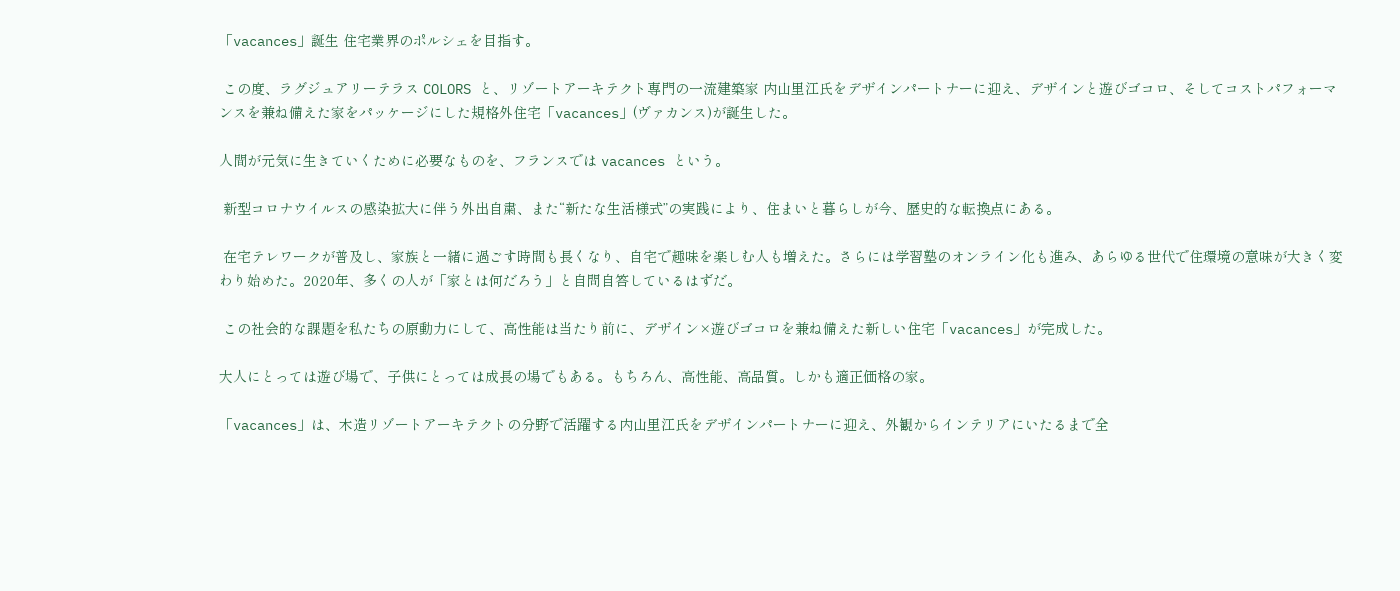「vacances」誕生 住宅業界のポルシェを目指す。

 この度、ラグジュアリーテラス COLORS と、リゾートアーキテクト専門の一流建築家 内山里江氏をデザインパートナーに迎え、デザインと遊びゴコロ、そしてコストパフォーマンスを兼ね備えた家をパッケージにした規格外住宅「vacances」(ヴァカンス)が誕生した。

人間が元気に生きていくために必要なものを、フランスでは vacances という。

 新型コロナウイルスの感染拡大に伴う外出自粛、また“新たな生活様式”の実践により、住まいと暮らしが今、歴史的な転換点にある。

 在宅テレワークが普及し、家族と一緒に過ごす時間も長くなり、自宅で趣味を楽しむ人も増えた。さらには学習塾のオンライン化も進み、あらゆる世代で住環境の意味が大きく変わり始めた。2020年、多くの人が「家とは何だろう」と自問自答しているはずだ。

 この社会的な課題を私たちの原動力にして、高性能は当たり前に、デザイン×遊びゴコロを兼ね備えた新しい住宅「vacances」が完成した。

大人にとっては遊び場で、子供にとっては成長の場でもある。もちろん、高性能、高品質。しかも適正価格の家。

「vacances」は、木造リゾートアーキテクトの分野で活躍する内山里江氏をデザインパートナーに迎え、外観からインテリアにいたるまで全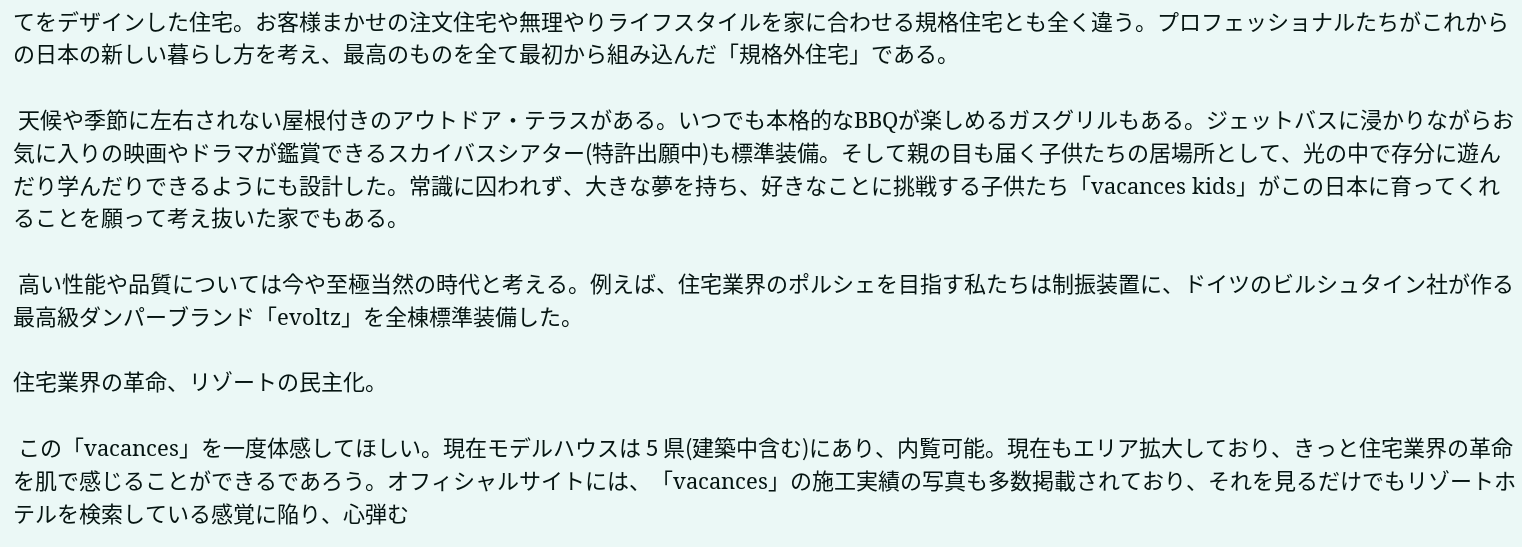てをデザインした住宅。お客様まかせの注文住宅や無理やりライフスタイルを家に合わせる規格住宅とも全く違う。プロフェッショナルたちがこれからの日本の新しい暮らし方を考え、最高のものを全て最初から組み込んだ「規格外住宅」である。

 天候や季節に左右されない屋根付きのアウトドア・テラスがある。いつでも本格的なBBQが楽しめるガスグリルもある。ジェットバスに浸かりながらお気に入りの映画やドラマが鑑賞できるスカイバスシアター(特許出願中)も標準装備。そして親の目も届く子供たちの居場所として、光の中で存分に遊んだり学んだりできるようにも設計した。常識に囚われず、大きな夢を持ち、好きなことに挑戦する子供たち「vacances kids」がこの日本に育ってくれることを願って考え抜いた家でもある。

 高い性能や品質については今や至極当然の時代と考える。例えば、住宅業界のポルシェを目指す私たちは制振装置に、ドイツのビルシュタイン社が作る最高級ダンパーブランド「evoltz」を全棟標準装備した。

住宅業界の革命、リゾートの民主化。

 この「vacances」を一度体感してほしい。現在モデルハウスは 5 県(建築中含む)にあり、内覧可能。現在もエリア拡大しており、きっと住宅業界の革命を肌で感じることができるであろう。オフィシャルサイトには、「vacances」の施工実績の写真も多数掲載されており、それを見るだけでもリゾートホテルを検索している感覚に陥り、心弾む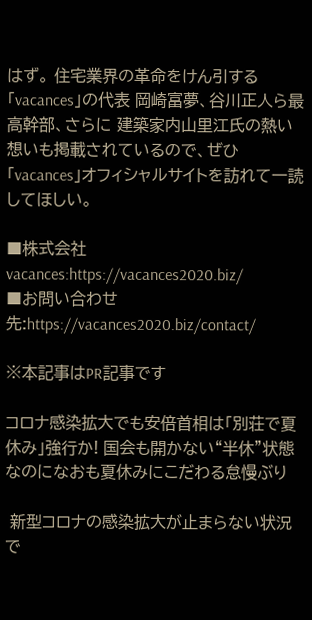はず。 住宅業界の革命をけん引する「vacances」の代表 岡崎富夢、谷川正人ら最高幹部、さらに 建築家内山里江氏の熱い想いも掲載されているので、ぜひ 「vacances」オフィシャルサイトを訪れて一読してほしい。

■株式会社 vacances:https://vacances2020.biz/
■お問い合わせ先:https://vacances2020.biz/contact/

※本記事はPR記事です

コロナ感染拡大でも安倍首相は「別荘で夏休み」強行か! 国会も開かない“半休”状態なのになおも夏休みにこだわる怠慢ぶり

 新型コロナの感染拡大が止まらない状況で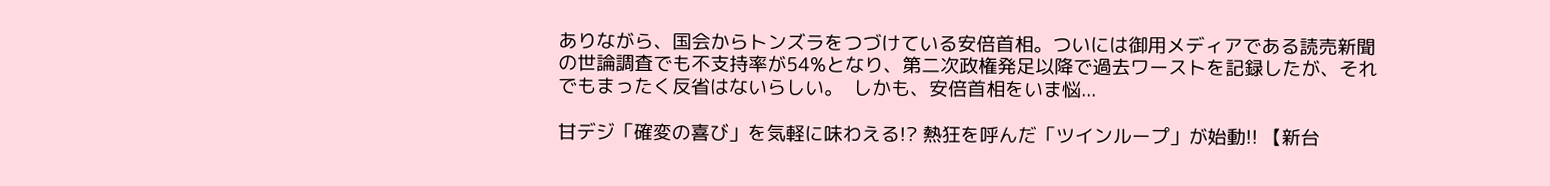ありながら、国会からトンズラをつづけている安倍首相。ついには御用メディアである読売新聞の世論調査でも不支持率が54%となり、第二次政権発足以降で過去ワーストを記録したが、それでもまったく反省はないらしい。  しかも、安倍首相をいま悩...

甘デジ「確変の喜び」を気軽に味わえる!? 熱狂を呼んだ「ツインループ」が始動!! 【新台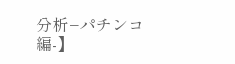分析−パチンコ編-】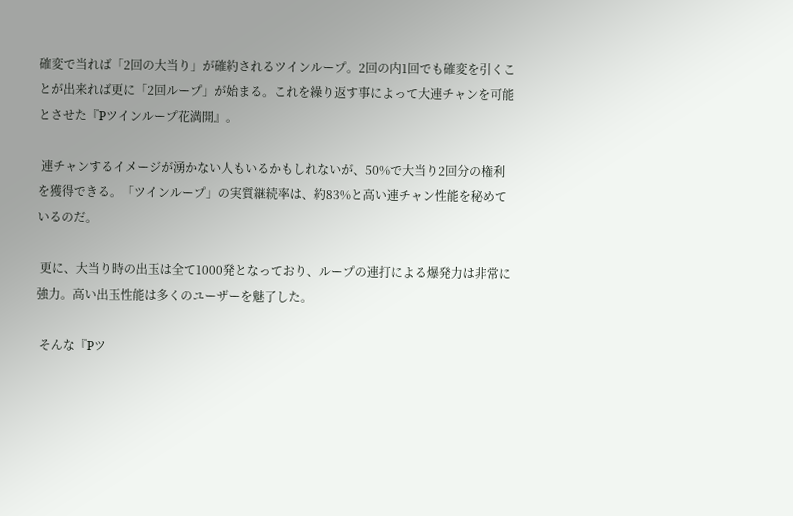確変で当れば「2回の大当り」が確約されるツインループ。2回の内1回でも確変を引くことが出来れば更に「2回ループ」が始まる。これを繰り返す事によって大連チャンを可能とさせた『Pツインループ花満開』。

 連チャンするイメージが湧かない人もいるかもしれないが、50%で大当り2回分の権利を獲得できる。「ツインループ」の実質継続率は、約83%と高い連チャン性能を秘めているのだ。

 更に、大当り時の出玉は全て1000発となっており、ループの連打による爆発力は非常に強力。高い出玉性能は多くのユーザーを魅了した。

 そんな『Pツ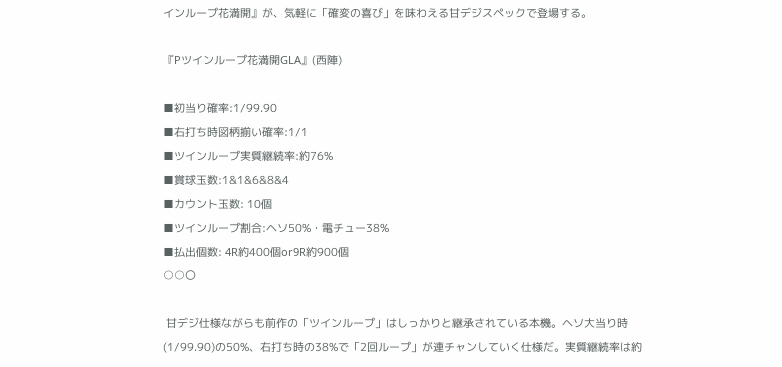インループ花満開』が、気軽に「確変の喜び」を味わえる甘デジスペックで登場する。

『Pツインループ花満開GLA』(西陣)

■初当り確率:1/99.90
■右打ち時図柄揃い確率:1/1
■ツインループ実質継続率:約76%
■賞球玉数:1&1&6&8&4
■カウント玉数: 10個
■ツインループ割合:ヘソ50%・電チュー38%
■払出個数: 4R約400個or9R約900個
○○〇

 甘デジ仕様ながらも前作の「ツインループ」はしっかりと継承されている本機。ヘソ大当り時(1/99.90)の50%、右打ち時の38%で「2回ループ」が連チャンしていく仕様だ。実質継続率は約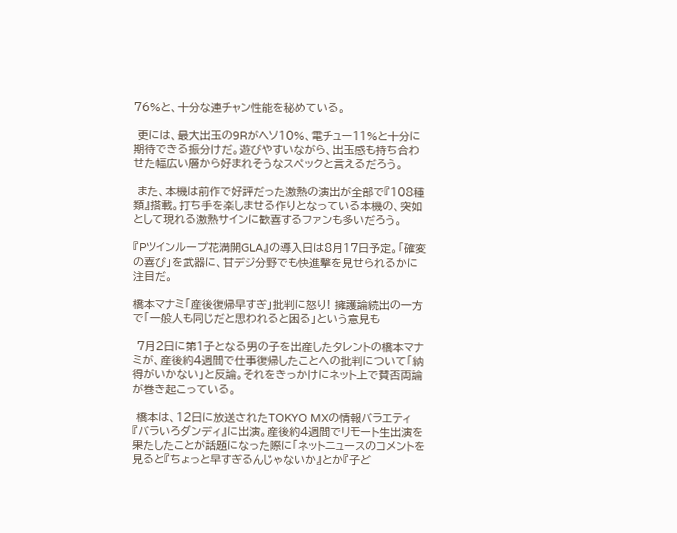76%と、十分な連チャン性能を秘めている。

 更には、最大出玉の9Rがヘソ10%、電チュー11%と十分に期待できる振分けだ。遊びやすいながら、出玉感も持ち合わせた幅広い層から好まれそうなスペックと言えるだろう。

 また、本機は前作で好評だった激熱の演出が全部で『108種類』搭載。打ち手を楽しませる作りとなっている本機の、突如として現れる激熱サインに歓喜するファンも多いだろう。

『Pツインループ花満開GLA』の導入日は8月17日予定。「確変の喜び」を武器に、甘デジ分野でも快進撃を見せられるかに注目だ。

橋本マナミ「産後復帰早すぎ」批判に怒り! 擁護論続出の一方で「一般人も同じだと思われると困る」という意見も

 7月2日に第1子となる男の子を出産したタレントの橋本マナミが、産後約4週間で仕事復帰したことへの批判について「納得がいかない」と反論。それをきっかけにネット上で賛否両論が巻き起こっている。

 橋本は、12日に放送されたTOKYO MXの情報バラエティ『バラいろダンディ』に出演。産後約4週間でリモート生出演を果たしたことが話題になった際に「ネットニュースのコメントを見ると『ちょっと早すぎるんじゃないか』とか『子ど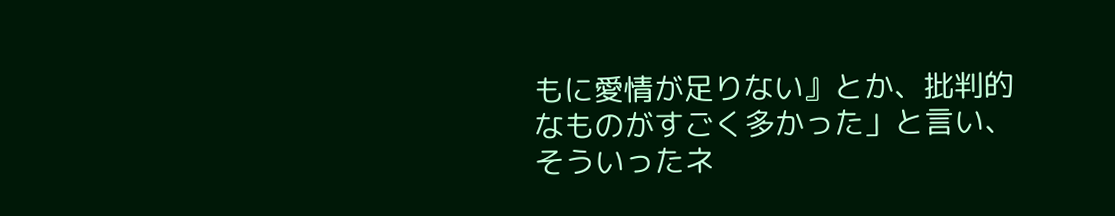もに愛情が足りない』とか、批判的なものがすごく多かった」と言い、そういったネ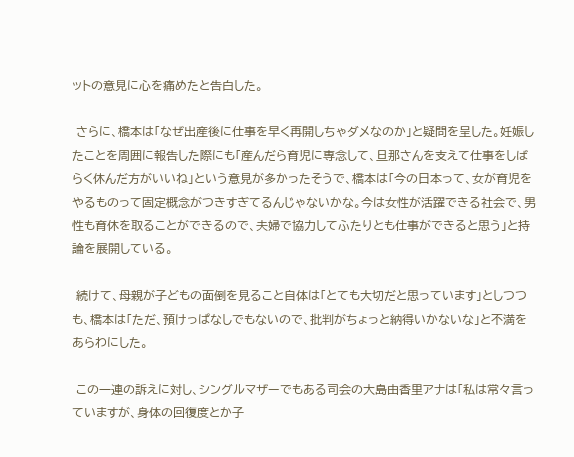ットの意見に心を痛めたと告白した。

 さらに、橋本は「なぜ出産後に仕事を早く再開しちゃダメなのか」と疑問を呈した。妊娠したことを周囲に報告した際にも「産んだら育児に専念して、旦那さんを支えて仕事をしばらく休んだ方がいいね」という意見が多かったそうで、橋本は「今の日本って、女が育児をやるものって固定概念がつきすぎてるんじゃないかな。今は女性が活躍できる社会で、男性も育休を取ることができるので、夫婦で協力してふたりとも仕事ができると思う」と持論を展開している。

 続けて、母親が子どもの面倒を見ること自体は「とても大切だと思っています」としつつも、橋本は「ただ、預けっぱなしでもないので、批判がちょっと納得いかないな」と不満をあらわにした。

 この一連の訴えに対し、シングルマザーでもある司会の大島由香里アナは「私は常々言っていますが、身体の回復度とか子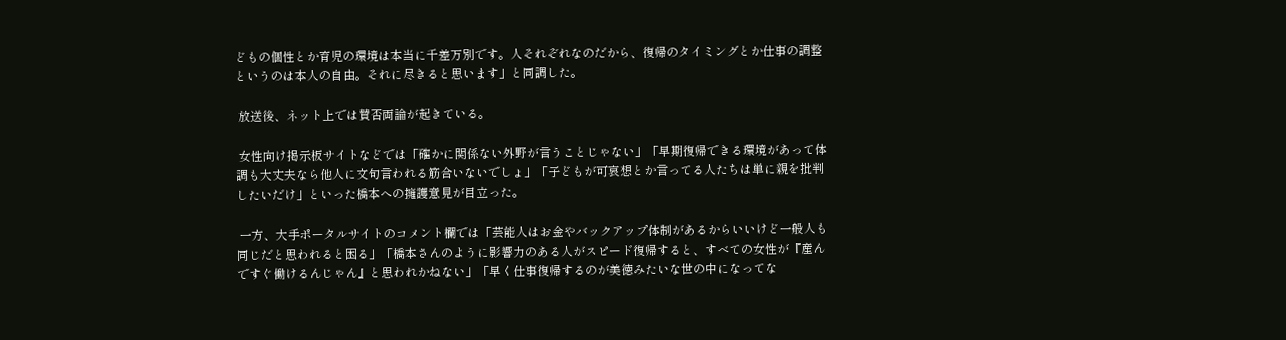どもの個性とか育児の環境は本当に千差万別です。人それぞれなのだから、復帰のタイミングとか仕事の調整というのは本人の自由。それに尽きると思います」と同調した。

 放送後、ネット上では賛否両論が起きている。

 女性向け掲示板サイトなどでは「確かに関係ない外野が言うことじゃない」「早期復帰できる環境があって体調も大丈夫なら他人に文句言われる筋合いないでしょ」「子どもが可哀想とか言ってる人たちは単に親を批判したいだけ」といった橋本への擁護意見が目立った。

 一方、大手ポータルサイトのコメント欄では「芸能人はお金やバックアップ体制があるからいいけど一般人も同じだと思われると困る」「橋本さんのように影響力のある人がスピード復帰すると、すべての女性が『産んですぐ働けるんじゃん』と思われかねない」「早く仕事復帰するのが美徳みたいな世の中になってな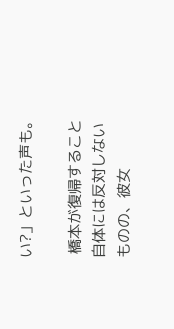い?」といった声も。

 橋本が復帰すること自体には反対しないものの、彼女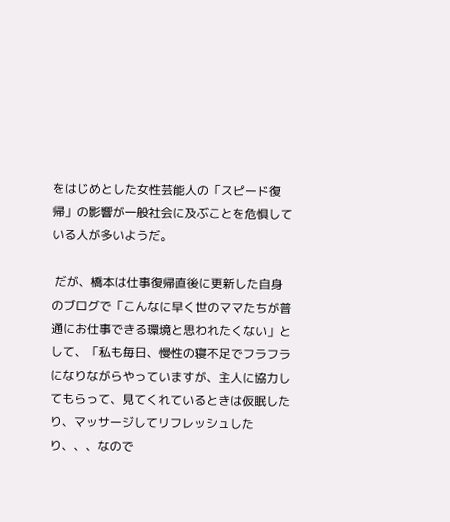をはじめとした女性芸能人の「スピード復帰」の影響が一般社会に及ぶことを危惧している人が多いようだ。

 だが、橋本は仕事復帰直後に更新した自身のブログで「こんなに早く世のママたちが普通にお仕事できる環境と思われたくない」として、「私も毎日、慢性の寝不足でフラフラになりながらやっていますが、主人に協力してもらって、見てくれているときは仮眠したり、マッサージしてリフレッシュしたり、、、なので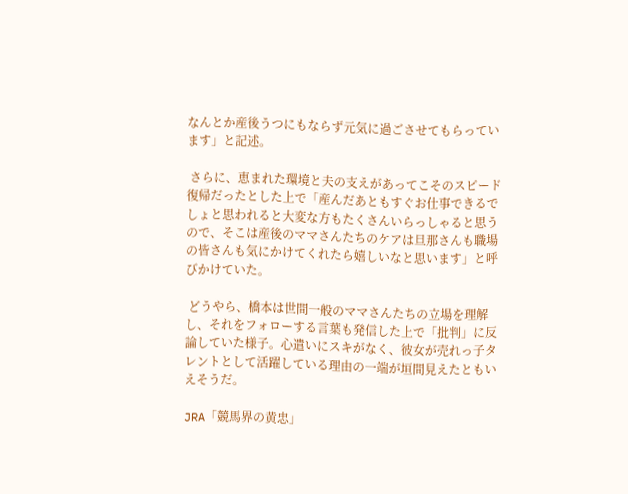なんとか産後うつにもならず元気に過ごさせてもらっています」と記述。

 さらに、恵まれた環境と夫の支えがあってこそのスピード復帰だったとした上で「産んだあともすぐお仕事できるでしょと思われると大変な方もたくさんいらっしゃると思うので、そこは産後のママさんたちのケアは旦那さんも職場の皆さんも気にかけてくれたら嬉しいなと思います」と呼びかけていた。

 どうやら、橋本は世間一般のママさんたちの立場を理解し、それをフォローする言葉も発信した上で「批判」に反論していた様子。心遣いにスキがなく、彼女が売れっ子タレントとして活躍している理由の一端が垣間見えたともいえそうだ。

JRA「競馬界の黄忠」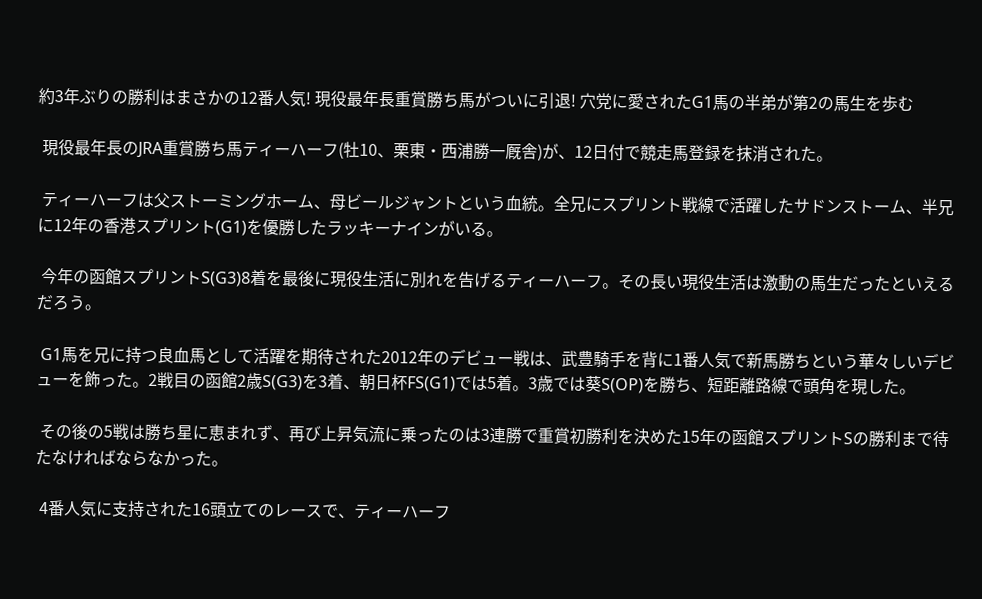約3年ぶりの勝利はまさかの12番人気! 現役最年長重賞勝ち馬がついに引退! 穴党に愛されたG1馬の半弟が第2の馬生を歩む

 現役最年長のJRA重賞勝ち馬ティーハーフ(牡10、栗東・西浦勝一厩舎)が、12日付で競走馬登録を抹消された。

 ティーハーフは父ストーミングホーム、母ビールジャントという血統。全兄にスプリント戦線で活躍したサドンストーム、半兄に12年の香港スプリント(G1)を優勝したラッキーナインがいる。

 今年の函館スプリントS(G3)8着を最後に現役生活に別れを告げるティーハーフ。その長い現役生活は激動の馬生だったといえるだろう。

 G1馬を兄に持つ良血馬として活躍を期待された2012年のデビュー戦は、武豊騎手を背に1番人気で新馬勝ちという華々しいデビューを飾った。2戦目の函館2歳S(G3)を3着、朝日杯FS(G1)では5着。3歳では葵S(OP)を勝ち、短距離路線で頭角を現した。

 その後の5戦は勝ち星に恵まれず、再び上昇気流に乗ったのは3連勝で重賞初勝利を決めた15年の函館スプリントSの勝利まで待たなければならなかった。

 4番人気に支持された16頭立てのレースで、ティーハーフ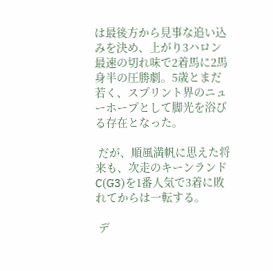は最後方から見事な追い込みを決め、上がり3ハロン最速の切れ味で2着馬に2馬身半の圧勝劇。5歳とまだ若く、スプリント界のニューホープとして脚光を浴びる存在となった。

 だが、順風満帆に思えた将来も、次走のキーンランドC(G3)を1番人気で3着に敗れてからは一転する。

 デ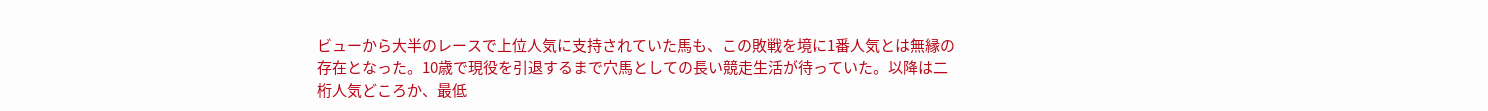ビューから大半のレースで上位人気に支持されていた馬も、この敗戦を境に1番人気とは無縁の存在となった。10歳で現役を引退するまで穴馬としての長い競走生活が待っていた。以降は二桁人気どころか、最低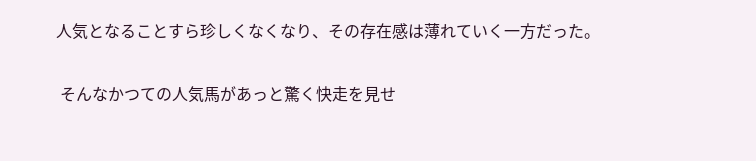人気となることすら珍しくなくなり、その存在感は薄れていく一方だった。

 そんなかつての人気馬があっと驚く快走を見せ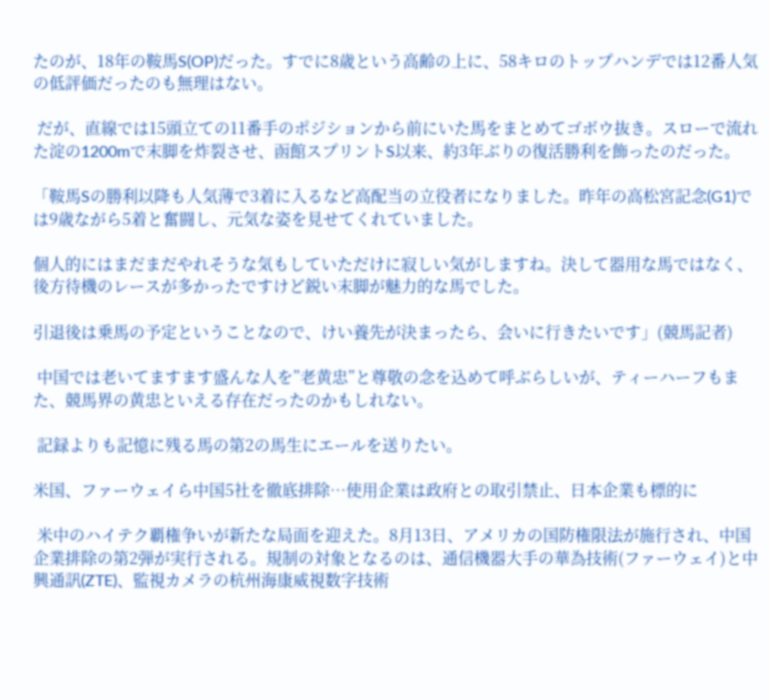たのが、18年の鞍馬S(OP)だった。すでに8歳という高齢の上に、58キロのトップハンデでは12番人気の低評価だったのも無理はない。

 だが、直線では15頭立ての11番手のポジションから前にいた馬をまとめてゴボウ抜き。スローで流れた淀の1200mで末脚を炸裂させ、函館スプリントS以来、約3年ぶりの復活勝利を飾ったのだった。

「鞍馬Sの勝利以降も人気薄で3着に入るなど高配当の立役者になりました。昨年の高松宮記念(G1)では9歳ながら5着と奮闘し、元気な姿を見せてくれていました。

個人的にはまだまだやれそうな気もしていただけに寂しい気がしますね。決して器用な馬ではなく、後方待機のレースが多かったですけど鋭い末脚が魅力的な馬でした。

引退後は乗馬の予定ということなので、けい養先が決まったら、会いに行きたいです」(競馬記者)

 中国では老いてますます盛んな人を”老黄忠”と尊敬の念を込めて呼ぶらしいが、ティーハーフもまた、競馬界の黄忠といえる存在だったのかもしれない。

 記録よりも記憶に残る馬の第2の馬生にエールを送りたい。

米国、ファーウェイら中国5社を徹底排除…使用企業は政府との取引禁止、日本企業も標的に

 米中のハイテク覇権争いが新たな局面を迎えた。8月13日、アメリカの国防権限法が施行され、中国企業排除の第2弾が実行される。規制の対象となるのは、通信機器大手の華為技術(ファーウェイ)と中興通訊(ZTE)、監視カメラの杭州海康威視数字技術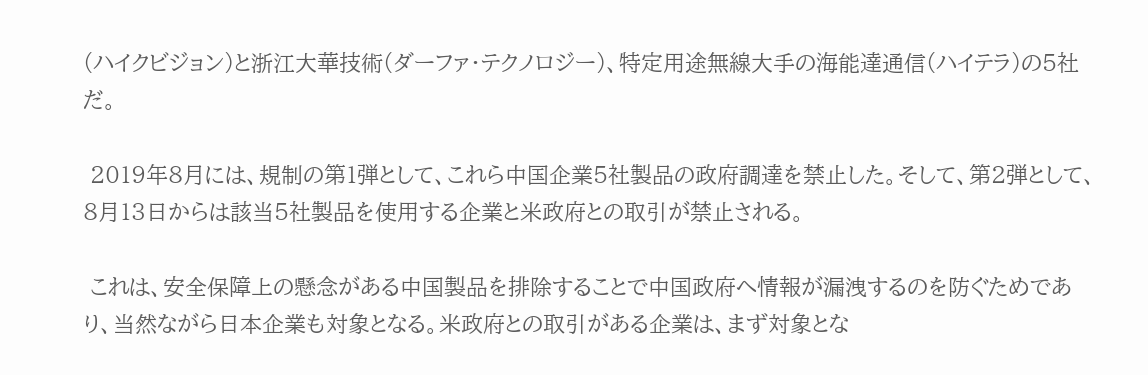(ハイクビジョン)と浙江大華技術(ダーファ・テクノロジー)、特定用途無線大手の海能達通信(ハイテラ)の5社だ。

 2019年8月には、規制の第1弾として、これら中国企業5社製品の政府調達を禁止した。そして、第2弾として、8月13日からは該当5社製品を使用する企業と米政府との取引が禁止される。

 これは、安全保障上の懸念がある中国製品を排除することで中国政府へ情報が漏洩するのを防ぐためであり、当然ながら日本企業も対象となる。米政府との取引がある企業は、まず対象とな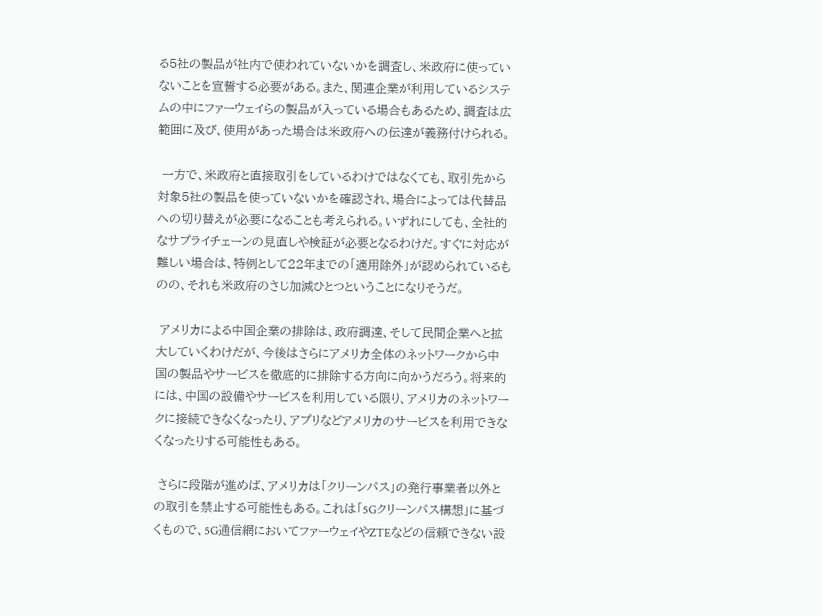る5社の製品が社内で使われていないかを調査し、米政府に使っていないことを宣誓する必要がある。また、関連企業が利用しているシステムの中にファーウェイらの製品が入っている場合もあるため、調査は広範囲に及び、使用があった場合は米政府への伝達が義務付けられる。

 一方で、米政府と直接取引をしているわけではなくても、取引先から対象5社の製品を使っていないかを確認され、場合によっては代替品への切り替えが必要になることも考えられる。いずれにしても、全社的なサプライチェーンの見直しや検証が必要となるわけだ。すぐに対応が難しい場合は、特例として22年までの「適用除外」が認められているものの、それも米政府のさじ加減ひとつということになりそうだ。

 アメリカによる中国企業の排除は、政府調達、そして民間企業へと拡大していくわけだが、今後はさらにアメリカ全体のネットワークから中国の製品やサービスを徹底的に排除する方向に向かうだろう。将来的には、中国の設備やサービスを利用している限り、アメリカのネットワークに接続できなくなったり、アプリなどアメリカのサービスを利用できなくなったりする可能性もある。

 さらに段階が進めば、アメリカは「クリーンパス」の発行事業者以外との取引を禁止する可能性もある。これは「5Gクリーンパス構想」に基づくもので、5G通信網においてファーウェイやZTEなどの信頼できない設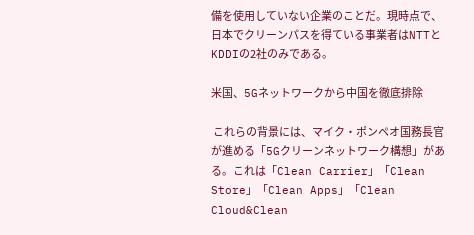備を使用していない企業のことだ。現時点で、日本でクリーンパスを得ている事業者はNTTとKDDIの2社のみである。

米国、5Gネットワークから中国を徹底排除

 これらの背景には、マイク・ポンペオ国務長官が進める「5Gクリーンネットワーク構想」がある。これは「Clean Carrier」「Clean Store」「Clean Apps」「Clean Cloud&Clean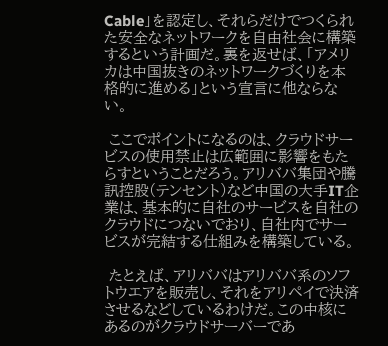Cable」を認定し、それらだけでつくられた安全なネットワークを自由社会に構築するという計画だ。裏を返せば、「アメリカは中国抜きのネットワークづくりを本格的に進める」という宣言に他ならない。

 ここでポイントになるのは、クラウドサービスの使用禁止は広範囲に影響をもたらすということだろう。アリババ集団や騰訊控股(テンセント)など中国の大手IT企業は、基本的に自社のサービスを自社のクラウドにつないでおり、自社内でサービスが完結する仕組みを構築している。

 たとえば、アリババはアリババ系のソフトウエアを販売し、それをアリペイで決済させるなどしているわけだ。この中核にあるのがクラウドサーバーであ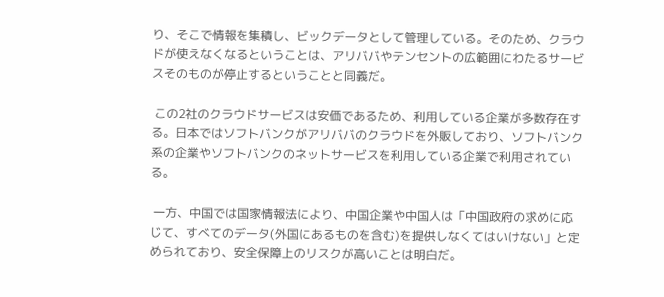り、そこで情報を集積し、ビックデータとして管理している。そのため、クラウドが使えなくなるということは、アリババやテンセントの広範囲にわたるサービスそのものが停止するということと同義だ。

 この2社のクラウドサービスは安価であるため、利用している企業が多数存在する。日本ではソフトバンクがアリババのクラウドを外販しており、ソフトバンク系の企業やソフトバンクのネットサービスを利用している企業で利用されている。

 一方、中国では国家情報法により、中国企業や中国人は「中国政府の求めに応じて、すべてのデータ(外国にあるものを含む)を提供しなくてはいけない」と定められており、安全保障上のリスクが高いことは明白だ。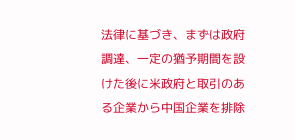法律に基づき、まずは政府調達、一定の猶予期間を設けた後に米政府と取引のある企業から中国企業を排除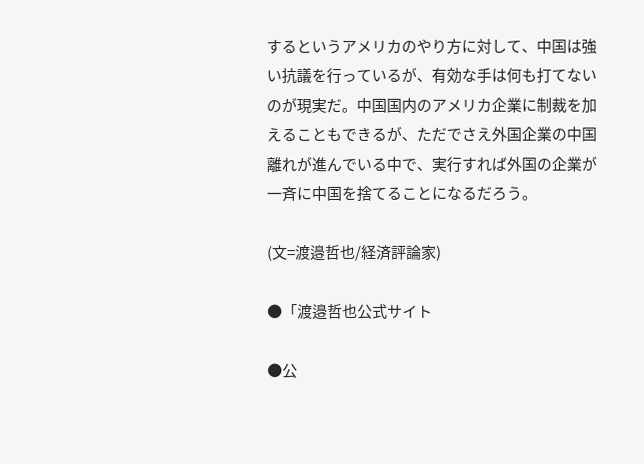するというアメリカのやり方に対して、中国は強い抗議を行っているが、有効な手は何も打てないのが現実だ。中国国内のアメリカ企業に制裁を加えることもできるが、ただでさえ外国企業の中国離れが進んでいる中で、実行すれば外国の企業が一斉に中国を捨てることになるだろう。

(文=渡邉哲也/経済評論家)

●「渡邉哲也公式サイト

●公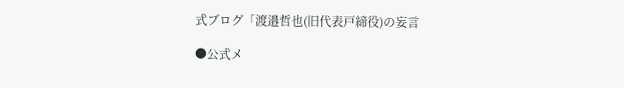式ブログ「渡邉哲也(旧代表戸締役)の妄言

●公式メ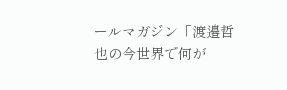ールマガジン「渡邉哲也の今世界で何が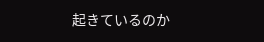起きているのか